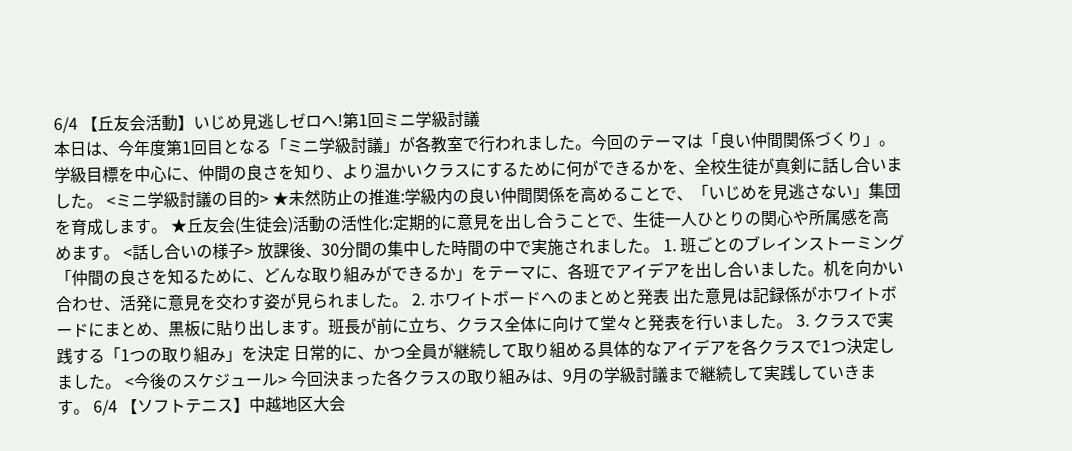6/4 【丘友会活動】いじめ見逃しゼロへ!第1回ミニ学級討議
本日は、今年度第1回目となる「ミニ学級討議」が各教室で行われました。今回のテーマは「良い仲間関係づくり」。学級目標を中心に、仲間の良さを知り、より温かいクラスにするために何ができるかを、全校生徒が真剣に話し合いました。 <ミニ学級討議の目的> ★未然防止の推進:学級内の良い仲間関係を高めることで、「いじめを見逃さない」集団を育成します。 ★丘友会(生徒会)活動の活性化:定期的に意見を出し合うことで、生徒一人ひとりの関心や所属感を高めます。 <話し合いの様子> 放課後、30分間の集中した時間の中で実施されました。 1. 班ごとのブレインストーミング 「仲間の良さを知るために、どんな取り組みができるか」をテーマに、各班でアイデアを出し合いました。机を向かい合わせ、活発に意見を交わす姿が見られました。 2. ホワイトボードへのまとめと発表 出た意見は記録係がホワイトボードにまとめ、黒板に貼り出します。班長が前に立ち、クラス全体に向けて堂々と発表を行いました。 3. クラスで実践する「1つの取り組み」を決定 日常的に、かつ全員が継続して取り組める具体的なアイデアを各クラスで1つ決定しました。 <今後のスケジュール> 今回決まった各クラスの取り組みは、9月の学級討議まで継続して実践していきます。 6/4 【ソフトテニス】中越地区大会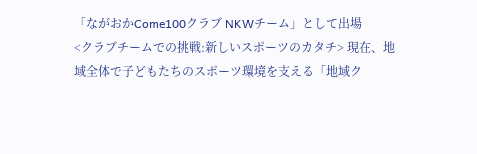「ながおかCome100クラブ NKWチーム」として出場
<クラブチームでの挑戦:新しいスポーツのカタチ> 現在、地域全体で子どもたちのスポーツ環境を支える「地域ク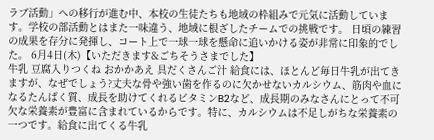ラブ活動」への移行が進む中、本校の生徒たちも地域の枠組みで元気に活動しています。学校の部活動とはまた一味違う、地域に根ざしたチームでの挑戦です。 日頃の練習の成果を存分に発揮し、コート上で一球一球を懸命に追いかける姿が非常に印象的でした。 6月4日(木)【いただきます&ごちそうさまでした】
牛乳 豆腐入りつくね おかかあえ 具だくさんご汁 給食には、ほとんど毎日牛乳が出てきますが、なぜでしょう?丈夫な骨や強い歯を作るのに欠かせないカルシウム、筋肉や血になるたんぱく質、成長を助けてくれるビタミンB2など、成長期のみなさんにとって不可欠な栄養素が豊富に含まれているからです。特に、カルシウムは不足しがちな栄養素の一つです。給食に出てくる牛乳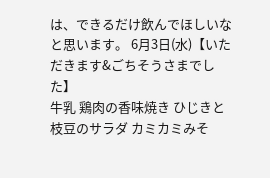は、できるだけ飲んでほしいなと思います。 6月3日(水)【いただきます&ごちそうさまでした】
牛乳 鶏肉の香味焼き ひじきと枝豆のサラダ カミカミみそ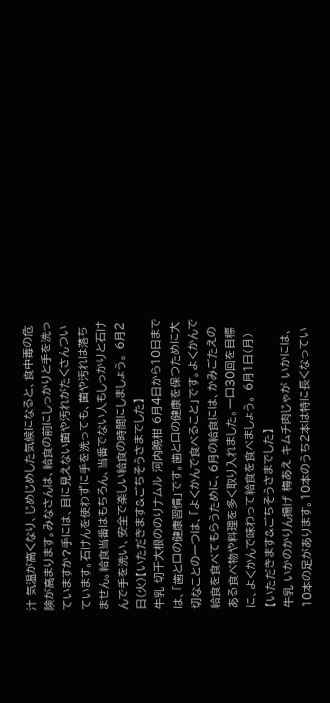汁 気温が高くなり、じめじめした気候になると、食中毒の危険が高まります。みなさんは、給食の前にしっかりと手を洗っていますか?手には、目に見えない菌や汚れがたくさんついています。石けんを使わずに手を洗っても、菌や汚れは落ちません。給食当番はもちろん、当番でない人もしっかりと石けんで手を洗い、安全で楽しい給食の時間にしましょう。 6月2日(火)【いただきます&ごちそうさまでした】
牛乳 切干大根ののりナムル 河内晩柑 6月4日から10日までは、「歯と口の健康習慣」です。歯と口の健康を保つために大切なことの一つは、「よくかんで食べること」です。よくかんで給食を食べてもらうために、6月の給食には、かみごたえのある食べ物や料理を多く取り入れました。一口30回を目標に、よくかんで味わって給食を食べましょう。 6月1日(月)【いただきます&ごちそうさまでした】
牛乳 いかのかりん揚げ 梅あえ キムチ肉じゃが いかには、10本の足があります。10本のうち2本は特に長くなってい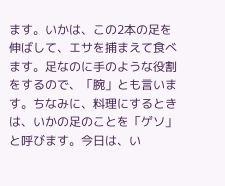ます。いかは、この2本の足を伸ばして、エサを捕まえて食べます。足なのに手のような役割をするので、「腕」とも言います。ちなみに、料理にするときは、いかの足のことを「ゲソ」と呼びます。今日は、い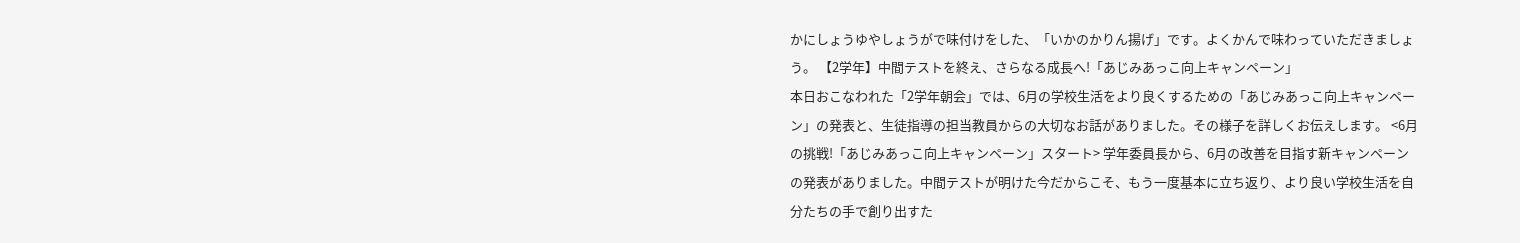かにしょうゆやしょうがで味付けをした、「いかのかりん揚げ」です。よくかんで味わっていただきましょう。 【2学年】中間テストを終え、さらなる成長へ!「あじみあっこ向上キャンペーン」
本日おこなわれた「2学年朝会」では、6月の学校生活をより良くするための「あじみあっこ向上キャンペーン」の発表と、生徒指導の担当教員からの大切なお話がありました。その様子を詳しくお伝えします。 <6月の挑戦!「あじみあっこ向上キャンペーン」スタート> 学年委員長から、6月の改善を目指す新キャンペーンの発表がありました。中間テストが明けた今だからこそ、もう一度基本に立ち返り、より良い学校生活を自分たちの手で創り出すた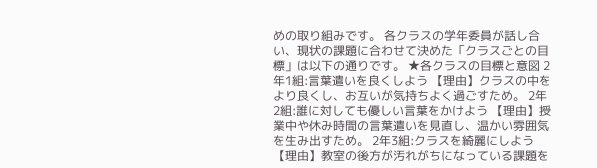めの取り組みです。 各クラスの学年委員が話し合い、現状の課題に合わせて決めた「クラスごとの目標」は以下の通りです。 ★各クラスの目標と意図 2年1組:言葉遣いを良くしよう 【理由】クラスの中をより良くし、お互いが気持ちよく過ごすため。 2年2組:誰に対しても優しい言葉をかけよう 【理由】授業中や休み時間の言葉遣いを見直し、温かい雰囲気を生み出すため。 2年3組:クラスを綺麗にしよう 【理由】教室の後方が汚れがちになっている課題を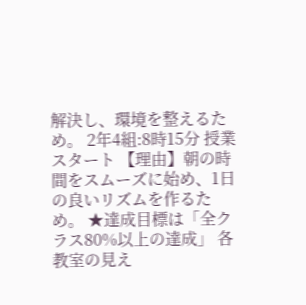解決し、環境を整えるため。 2年4組:8時15分 授業スタート 【理由】朝の時間をスムーズに始め、1日の良いリズムを作るため。 ★達成目標は「全クラス80%以上の達成」 各教室の見え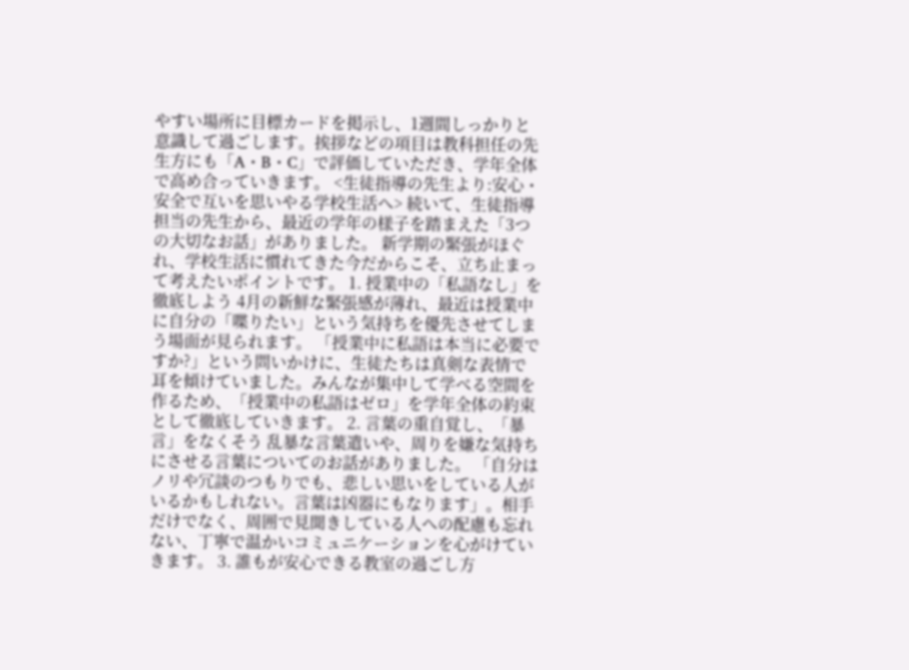やすい場所に目標カードを掲示し、1週間しっかりと意識して過ごします。挨拶などの項目は教科担任の先生方にも「A・B・C」で評価していただき、学年全体で高め合っていきます。 <生徒指導の先生より:安心・安全で互いを思いやる学校生活へ> 続いて、生徒指導担当の先生から、最近の学年の様子を踏まえた「3つの大切なお話」がありました。 新学期の緊張がほぐれ、学校生活に慣れてきた今だからこそ、立ち止まって考えたいポイントです。 1. 授業中の「私語なし」を徹底しよう 4月の新鮮な緊張感が薄れ、最近は授業中に自分の「喋りたい」という気持ちを優先させてしまう場面が見られます。 「授業中に私語は本当に必要ですか?」という問いかけに、生徒たちは真剣な表情で耳を傾けていました。みんなが集中して学べる空間を作るため、「授業中の私語はゼロ」を学年全体の約束として徹底していきます。 2. 言葉の重自覚し、「暴言」をなくそう 乱暴な言葉遣いや、周りを嫌な気持ちにさせる言葉についてのお話がありました。 「自分はノリや冗談のつもりでも、悲しい思いをしている人がいるかもしれない。言葉は凶器にもなります」。相手だけでなく、周囲で見聞きしている人への配慮も忘れない、丁寧で温かいコミュニケーションを心がけていきます。 3. 誰もが安心できる教室の過ごし方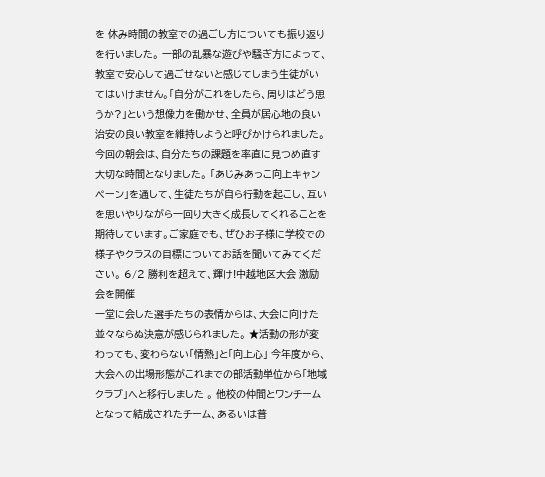を 休み時間の教室での過ごし方についても振り返りを行いました。 一部の乱暴な遊びや騒ぎ方によって、教室で安心して過ごせないと感じてしまう生徒がいてはいけません。「自分がこれをしたら、周りはどう思うか?」という想像力を働かせ、全員が居心地の良い治安の良い教室を維持しようと呼びかけられました。 今回の朝会は、自分たちの課題を率直に見つめ直す大切な時間となりました。 「あじみあっこ向上キャンペーン」を通して、生徒たちが自ら行動を起こし、互いを思いやりながら一回り大きく成長してくれることを期待しています。ご家庭でも、ぜひお子様に学校での様子やクラスの目標についてお話を聞いてみてください。 6/2 勝利を超えて、輝け!中越地区大会 激励会を開催
一堂に会した選手たちの表情からは、大会に向けた並々ならぬ決意が感じられました。 ★活動の形が変わっても、変わらない「情熱」と「向上心」 今年度から、大会への出場形態がこれまでの部活動単位から「地域クラブ」へと移行しました 。 他校の仲間とワンチームとなって結成されたチーム、あるいは普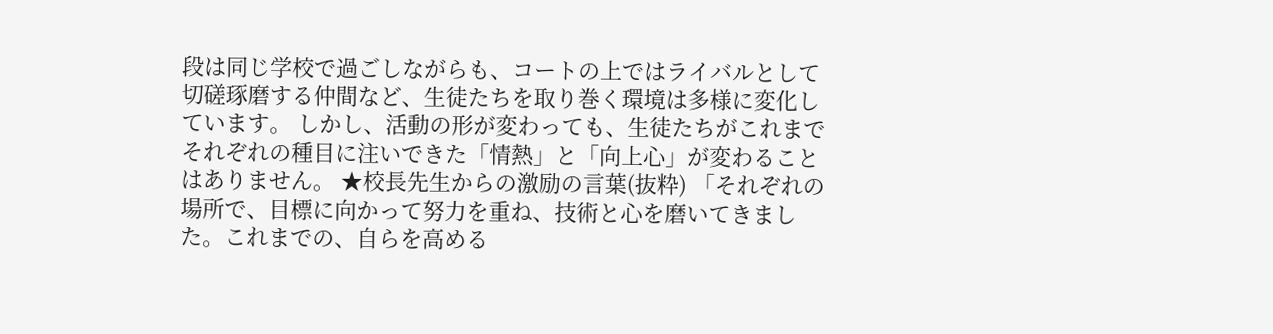段は同じ学校で過ごしながらも、コートの上ではライバルとして切磋琢磨する仲間など、生徒たちを取り巻く環境は多様に変化しています。 しかし、活動の形が変わっても、生徒たちがこれまでそれぞれの種目に注いできた「情熱」と「向上心」が変わることはありません。 ★校長先生からの激励の言葉(抜粋) 「それぞれの場所で、目標に向かって努力を重ね、技術と心を磨いてきました。これまでの、自らを高める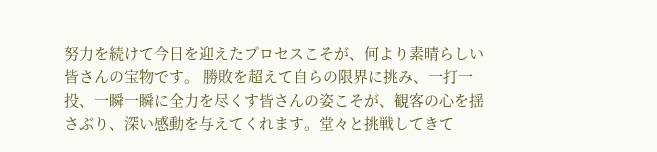努力を続けて今日を迎えたプロセスこそが、何より素晴らしい皆さんの宝物です。 勝敗を超えて自らの限界に挑み、一打一投、一瞬一瞬に全力を尽くす皆さんの姿こそが、観客の心を揺さぶり、深い感動を与えてくれます。堂々と挑戦してきて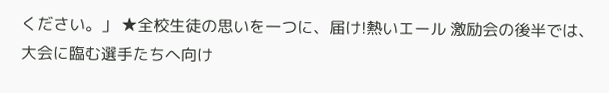ください。」 ★全校生徒の思いを一つに、届け!熱いエール 激励会の後半では、大会に臨む選手たちへ向け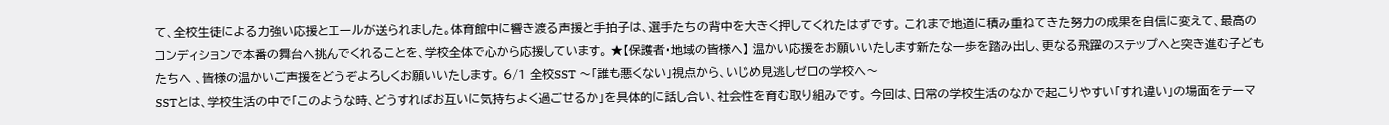て、全校生徒による力強い応援とエールが送られました。体育館中に響き渡る声援と手拍子は、選手たちの背中を大きく押してくれたはずです。 これまで地道に積み重ねてきた努力の成果を自信に変えて、最高のコンディションで本番の舞台へ挑んでくれることを、学校全体で心から応援しています。 ★【保護者・地域の皆様へ】 温かい応援をお願いいたします新たな一歩を踏み出し、更なる飛躍のステップへと突き進む子どもたちへ 、皆様の温かいご声援をどうぞよろしくお願いいたします。 6/1 全校SST 〜「誰も悪くない」視点から、いじめ見逃しゼロの学校へ〜
SSTとは、学校生活の中で「このような時、どうすればお互いに気持ちよく過ごせるか」を具体的に話し合い、社会性を育む取り組みです。 今回は、日常の学校生活のなかで起こりやすい「すれ違い」の場面をテーマ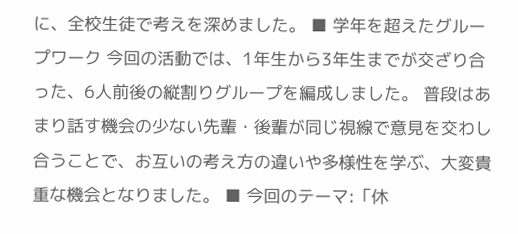に、全校生徒で考えを深めました。 ■ 学年を超えたグループワーク 今回の活動では、1年生から3年生までが交ざり合った、6人前後の縦割りグループを編成しました。 普段はあまり話す機会の少ない先輩・後輩が同じ視線で意見を交わし合うことで、お互いの考え方の違いや多様性を学ぶ、大変貴重な機会となりました。 ■ 今回のテーマ:「休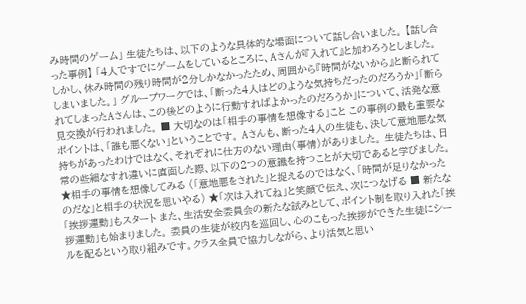み時間のゲーム」 生徒たちは、以下のような具体的な場面について話し合いました。 【話し合った事例】 「4人ですでにゲームをしているところに、Aさんが『入れて』と加わろうとしました。しかし、休み時間の残り時間が2分しかなかったため、周囲から『時間がないから』と断られてしまいました。」 グループワークでは、「断った4人はどのような気持ちだったのだろうか」「断られてしまったAさんは、この後どのように行動すればよかったのだろうか」について、活発な意見交換が行われました。 ■ 大切なのは「相手の事情を想像する」こと この事例の最も重要なポイントは、「誰も悪くない」ということです。 Aさんも、断った4人の生徒も、決して意地悪な気持ちがあったわけではなく、それぞれに仕方のない理由(事情)がありました。 生徒たちは、日常の些細なすれ違いに直面した際、以下の2つの意識を持つことが大切であると学びました。 ★相手の事情を想像してみる (「意地悪をされた」と捉えるのではなく、「時間が足りなかったのだな」と相手の状況を思いやる) ★「次は入れてね」と笑顔で伝え、次につなげる ■ 新たな「挨拶運動」もスタート また、生活安全委員会の新たな試みとして、ポイント制を取り入れた「挨拶運動」も始まりました。 委員の生徒が校内を巡回し、心のこもった挨拶ができた生徒にシールを配るという取り組みです。クラス全員で協力しながら、より活気と思い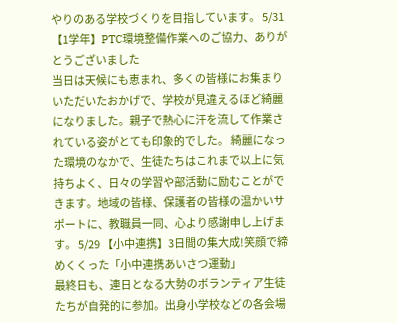やりのある学校づくりを目指しています。 5/31 【1学年】PTC環境整備作業へのご協力、ありがとうございました
当日は天候にも恵まれ、多くの皆様にお集まりいただいたおかげで、学校が見違えるほど綺麗になりました。親子で熱心に汗を流して作業されている姿がとても印象的でした。 綺麗になった環境のなかで、生徒たちはこれまで以上に気持ちよく、日々の学習や部活動に励むことができます。地域の皆様、保護者の皆様の温かいサポートに、教職員一同、心より感謝申し上げます。 5/29 【小中連携】3日間の集大成!笑顔で締めくくった「小中連携あいさつ運動」
最終日も、連日となる大勢のボランティア生徒たちが自発的に参加。出身小学校などの各会場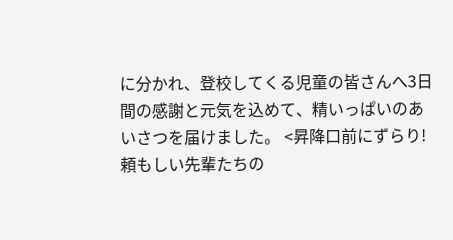に分かれ、登校してくる児童の皆さんへ3日間の感謝と元気を込めて、精いっぱいのあいさつを届けました。 <昇降口前にずらり!頼もしい先輩たちの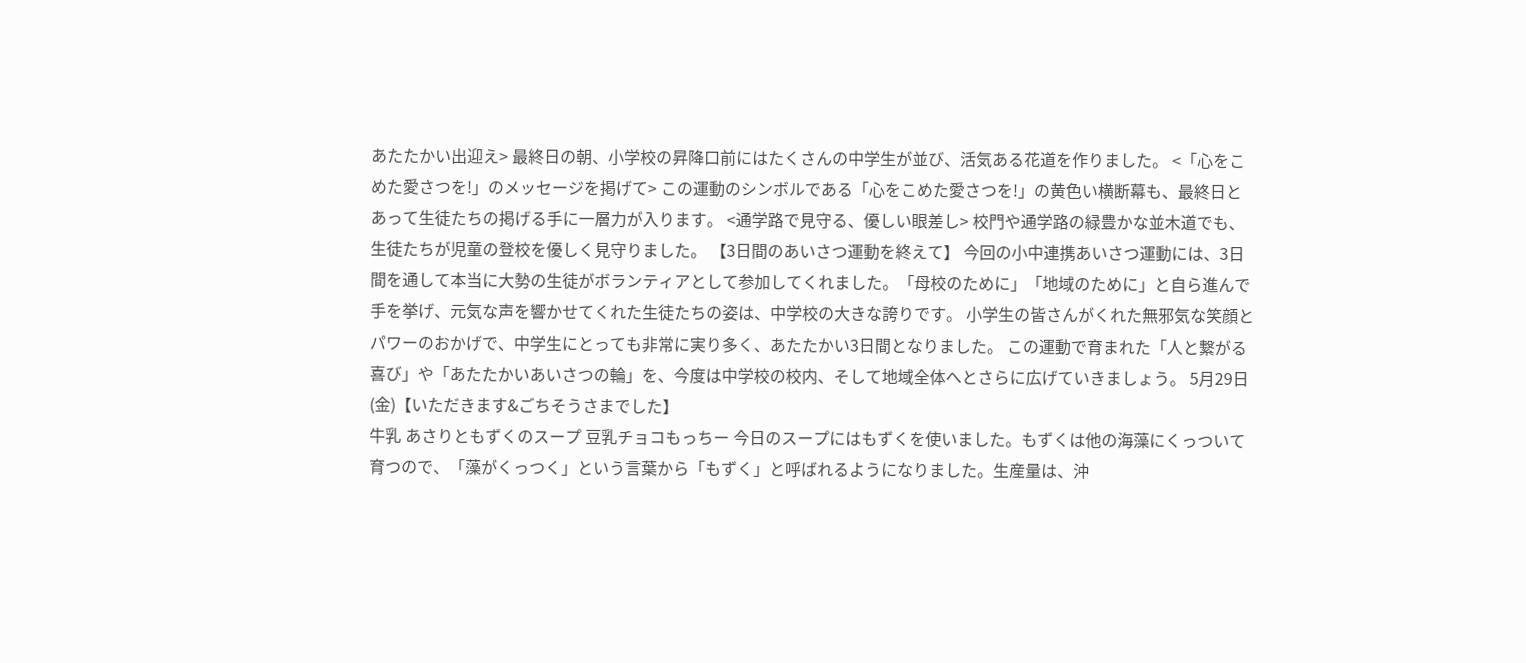あたたかい出迎え> 最終日の朝、小学校の昇降口前にはたくさんの中学生が並び、活気ある花道を作りました。 <「心をこめた愛さつを!」のメッセージを掲げて> この運動のシンボルである「心をこめた愛さつを!」の黄色い横断幕も、最終日とあって生徒たちの掲げる手に一層力が入ります。 <通学路で見守る、優しい眼差し> 校門や通学路の緑豊かな並木道でも、生徒たちが児童の登校を優しく見守りました。 【3日間のあいさつ運動を終えて】 今回の小中連携あいさつ運動には、3日間を通して本当に大勢の生徒がボランティアとして参加してくれました。「母校のために」「地域のために」と自ら進んで手を挙げ、元気な声を響かせてくれた生徒たちの姿は、中学校の大きな誇りです。 小学生の皆さんがくれた無邪気な笑顔とパワーのおかげで、中学生にとっても非常に実り多く、あたたかい3日間となりました。 この運動で育まれた「人と繋がる喜び」や「あたたかいあいさつの輪」を、今度は中学校の校内、そして地域全体へとさらに広げていきましょう。 5月29日(金)【いただきます&ごちそうさまでした】
牛乳 あさりともずくのスープ 豆乳チョコもっちー 今日のスープにはもずくを使いました。もずくは他の海藻にくっついて育つので、「藻がくっつく」という言葉から「もずく」と呼ばれるようになりました。生産量は、沖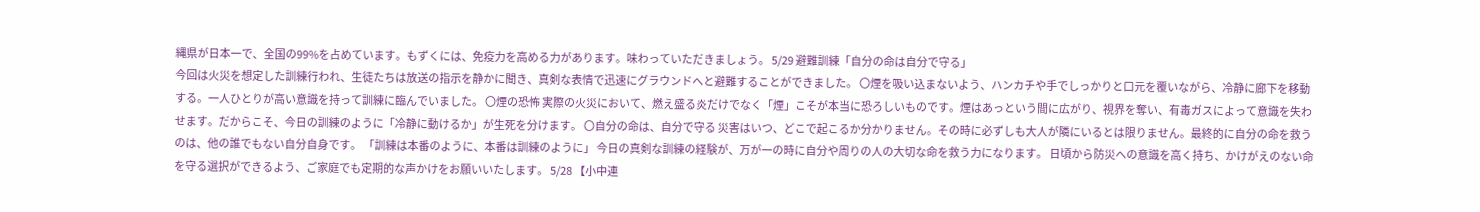縄県が日本一で、全国の99%を占めています。もずくには、免疫力を高める力があります。味わっていただきましょう。 5/29 避難訓練「自分の命は自分で守る」
今回は火災を想定した訓練行われ、生徒たちは放送の指示を静かに聞き、真剣な表情で迅速にグラウンドへと避難することができました。 〇煙を吸い込まないよう、ハンカチや手でしっかりと口元を覆いながら、冷静に廊下を移動する。一人ひとりが高い意識を持って訓練に臨んでいました。 〇煙の恐怖 実際の火災において、燃え盛る炎だけでなく「煙」こそが本当に恐ろしいものです。煙はあっという間に広がり、視界を奪い、有毒ガスによって意識を失わせます。だからこそ、今日の訓練のように「冷静に動けるか」が生死を分けます。 〇自分の命は、自分で守る 災害はいつ、どこで起こるか分かりません。その時に必ずしも大人が隣にいるとは限りません。最終的に自分の命を救うのは、他の誰でもない自分自身です。 「訓練は本番のように、本番は訓練のように」 今日の真剣な訓練の経験が、万が一の時に自分や周りの人の大切な命を救う力になります。 日頃から防災への意識を高く持ち、かけがえのない命を守る選択ができるよう、ご家庭でも定期的な声かけをお願いいたします。 5/28 【小中連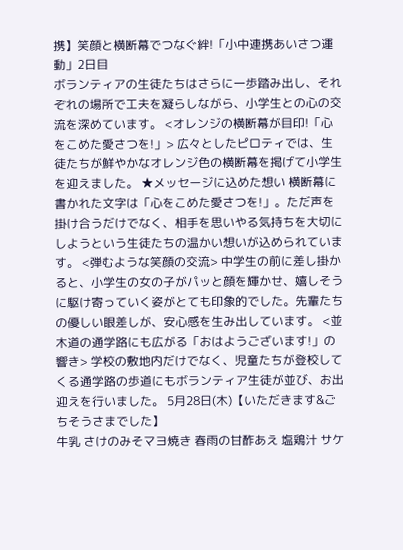携】笑顔と横断幕でつなぐ絆!「小中連携あいさつ運動」2日目
ボランティアの生徒たちはさらに一歩踏み出し、それぞれの場所で工夫を凝らしながら、小学生との心の交流を深めています。 <オレンジの横断幕が目印!「心をこめた愛さつを!」> 広々としたピロティでは、生徒たちが鮮やかなオレンジ色の横断幕を掲げて小学生を迎えました。 ★メッセージに込めた想い 横断幕に書かれた文字は「心をこめた愛さつを!」。ただ声を掛け合うだけでなく、相手を思いやる気持ちを大切にしようという生徒たちの温かい想いが込められています。 <弾むような笑顔の交流> 中学生の前に差し掛かると、小学生の女の子がパッと顔を輝かせ、嬉しそうに駆け寄っていく姿がとても印象的でした。先輩たちの優しい眼差しが、安心感を生み出しています。 <並木道の通学路にも広がる「おはようございます!」の響き> 学校の敷地内だけでなく、児童たちが登校してくる通学路の歩道にもボランティア生徒が並び、お出迎えを行いました。 5月28日(木)【いただきます&ごちそうさまでした】
牛乳 さけのみそマヨ焼き 春雨の甘酢あえ 塩鶏汁 サケ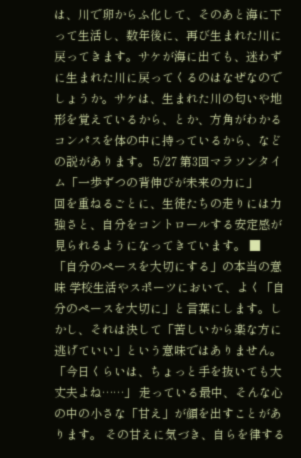は、川で卵からふ化して、そのあと海に下って生活し、数年後に、再び生まれた川に戻ってきます。サケが海に出ても、迷わずに生まれた川に戻ってくるのはなぜなのでしょうか。サケは、生まれた川の匂いや地形を覚えているから、とか、方角がわかるコンパスを体の中に持っているから、などの説があります。 5/27 第3回マラソンタイム「一歩ずつの背伸びが未来の力に」
回を重ねるごとに、生徒たちの走りには力強さと、自分をコントロールする安定感が見られるようになってきています。 ■ 「自分のペースを大切にする」の本当の意味 学校生活やスポーツにおいて、よく「自分のペースを大切に」と言葉にします。しかし、それは決して「苦しいから楽な方に逃げていい」という意味ではありません。 「今日くらいは、ちょっと手を抜いても大丈夫よね……」 走っている最中、そんな心の中の小さな「甘え」が顔を出すことがあります。 その甘えに気づき、自らを律する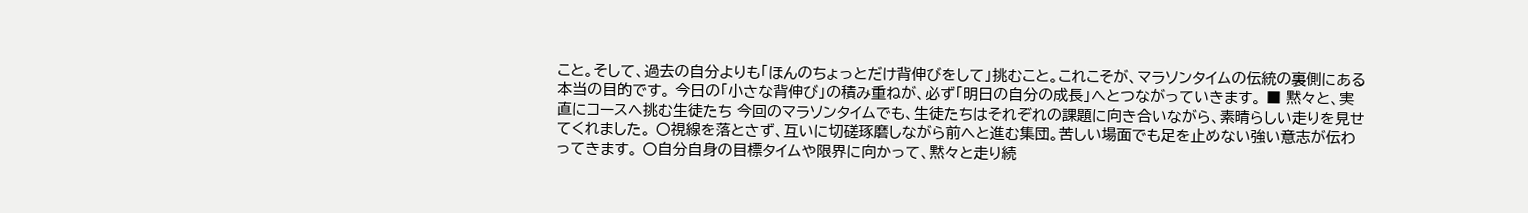こと。そして、過去の自分よりも「ほんのちょっとだけ背伸びをして」挑むこと。これこそが、マラソンタイムの伝統の裏側にある本当の目的です。 今日の「小さな背伸び」の積み重ねが、必ず「明日の自分の成長」へとつながっていきます。 ■ 黙々と、実直にコースへ挑む生徒たち 今回のマラソンタイムでも、生徒たちはそれぞれの課題に向き合いながら、素晴らしい走りを見せてくれました。 〇視線を落とさず、互いに切磋琢磨しながら前へと進む集団。苦しい場面でも足を止めない強い意志が伝わってきます。 〇自分自身の目標タイムや限界に向かって、黙々と走り続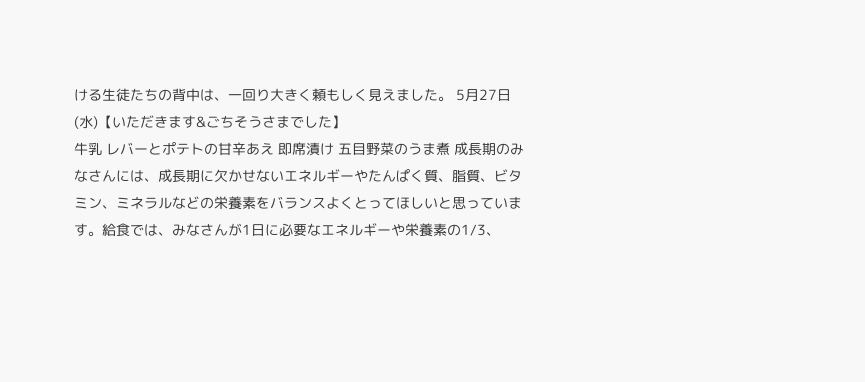ける生徒たちの背中は、一回り大きく頼もしく見えました。 5月27日(水)【いただきます&ごちそうさまでした】
牛乳 レバーとポテトの甘辛あえ 即席漬け 五目野菜のうま煮 成長期のみなさんには、成長期に欠かせないエネルギーやたんぱく質、脂質、ビタミン、ミネラルなどの栄養素をバランスよくとってほしいと思っています。給食では、みなさんが1日に必要なエネルギーや栄養素の1/3、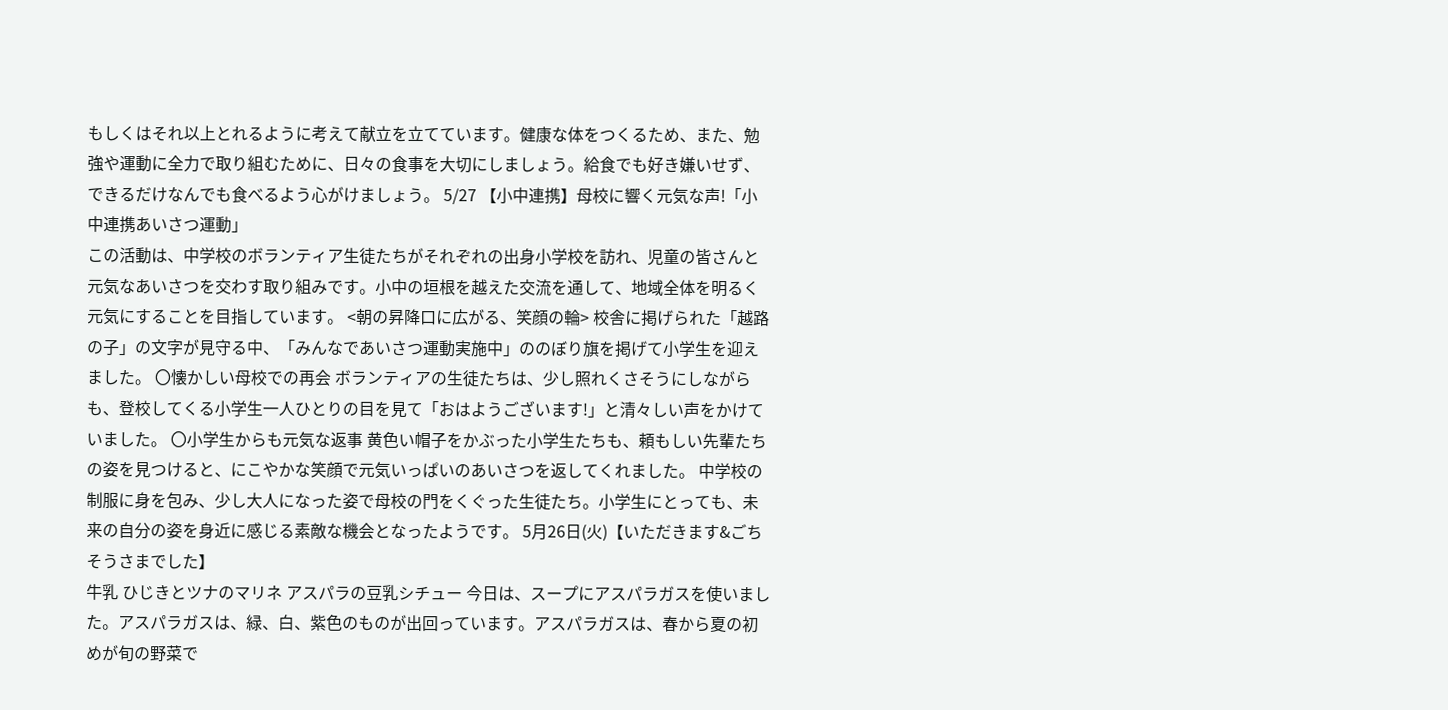もしくはそれ以上とれるように考えて献立を立てています。健康な体をつくるため、また、勉強や運動に全力で取り組むために、日々の食事を大切にしましょう。給食でも好き嫌いせず、できるだけなんでも食べるよう心がけましょう。 5/27 【小中連携】母校に響く元気な声!「小中連携あいさつ運動」
この活動は、中学校のボランティア生徒たちがそれぞれの出身小学校を訪れ、児童の皆さんと元気なあいさつを交わす取り組みです。小中の垣根を越えた交流を通して、地域全体を明るく元気にすることを目指しています。 <朝の昇降口に広がる、笑顔の輪> 校舎に掲げられた「越路の子」の文字が見守る中、「みんなであいさつ運動実施中」ののぼり旗を掲げて小学生を迎えました。 〇懐かしい母校での再会 ボランティアの生徒たちは、少し照れくさそうにしながらも、登校してくる小学生一人ひとりの目を見て「おはようございます!」と清々しい声をかけていました。 〇小学生からも元気な返事 黄色い帽子をかぶった小学生たちも、頼もしい先輩たちの姿を見つけると、にこやかな笑顔で元気いっぱいのあいさつを返してくれました。 中学校の制服に身を包み、少し大人になった姿で母校の門をくぐった生徒たち。小学生にとっても、未来の自分の姿を身近に感じる素敵な機会となったようです。 5月26日(火)【いただきます&ごちそうさまでした】
牛乳 ひじきとツナのマリネ アスパラの豆乳シチュー 今日は、スープにアスパラガスを使いました。アスパラガスは、緑、白、紫色のものが出回っています。アスパラガスは、春から夏の初めが旬の野菜で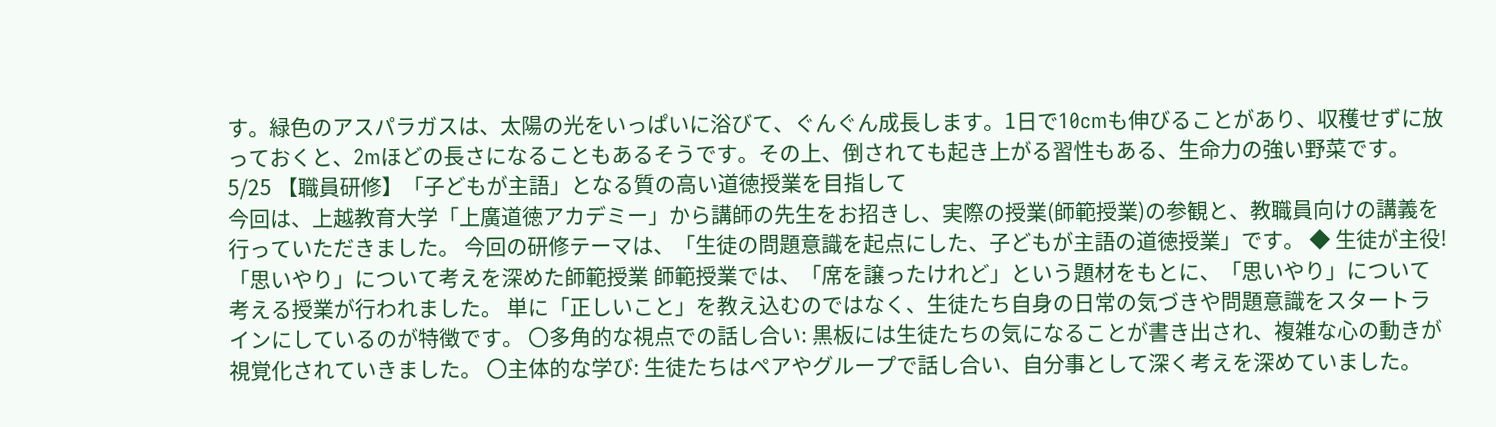す。緑色のアスパラガスは、太陽の光をいっぱいに浴びて、ぐんぐん成長します。1日で10cmも伸びることがあり、収穫せずに放っておくと、2mほどの長さになることもあるそうです。その上、倒されても起き上がる習性もある、生命力の強い野菜です。 5/25 【職員研修】「子どもが主語」となる質の高い道徳授業を目指して
今回は、上越教育大学「上廣道徳アカデミー」から講師の先生をお招きし、実際の授業(師範授業)の参観と、教職員向けの講義を行っていただきました。 今回の研修テーマは、「生徒の問題意識を起点にした、子どもが主語の道徳授業」です。 ◆ 生徒が主役!「思いやり」について考えを深めた師範授業 師範授業では、「席を譲ったけれど」という題材をもとに、「思いやり」について考える授業が行われました。 単に「正しいこと」を教え込むのではなく、生徒たち自身の日常の気づきや問題意識をスタートラインにしているのが特徴です。 〇多角的な視点での話し合い: 黒板には生徒たちの気になることが書き出され、複雑な心の動きが視覚化されていきました。 〇主体的な学び: 生徒たちはペアやグループで話し合い、自分事として深く考えを深めていました。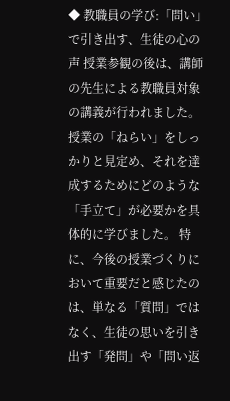◆ 教職員の学び:「問い」で引き出す、生徒の心の声 授業参観の後は、講師の先生による教職員対象の講義が行われました。 授業の「ねらい」をしっかりと見定め、それを達成するためにどのような「手立て」が必要かを具体的に学びました。 特に、今後の授業づくりにおいて重要だと感じたのは、単なる「質問」ではなく、生徒の思いを引き出す「発問」や「問い返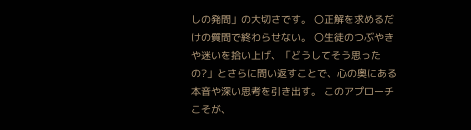しの発問」の大切さです。 〇正解を求めるだけの質問で終わらせない。 〇生徒のつぶやきや迷いを拾い上げ、「どうしてそう思ったの?」とさらに問い返すことで、心の奥にある本音や深い思考を引き出す。 このアプローチこそが、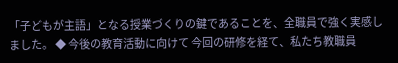「子どもが主語」となる授業づくりの鍵であることを、全職員で強く実感しました。 ◆ 今後の教育活動に向けて 今回の研修を経て、私たち教職員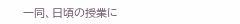一同、日頃の授業に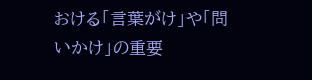おける「言葉がけ」や「問いかけ」の重要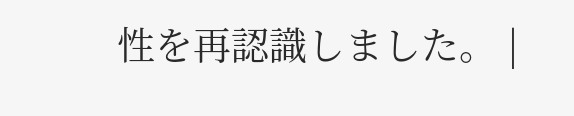性を再認識しました。 |